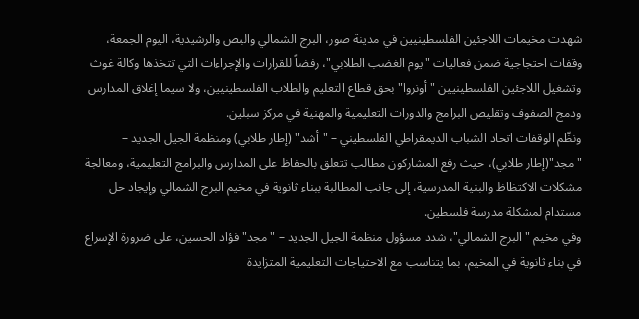شهدت مخيمات اللاجئين الفلسطينيين في مدينة صور، البرج الشمالي والبص والرشيدية، اليوم الجمعة، وقفات احتجاجية ضمن فعاليات "يوم الغضب الطلابي"، رفضاً للقرارات والإجراءات التي تتخذها وكالة غوث وتشغيل اللاجئين الفلسطينيين "أونروا" بحق قطاع التعليم والطلاب الفلسطينيين، ولا سيما إغلاق المدارس ودمج الصفوف وتقليص البرامج والدورات التعليمية والمهنية في مركز سبلين.
ونظّم الوقفات اتحاد الشباب الديمقراطي الفلسطيني – "أشد" (إطار طلابي) ومنظمة الجيل الجديد – "مجد"(إطار طلابي)، حيث رفع المشاركون مطالب تتعلق بالحفاظ على المدارس والبرامج التعليمية، ومعالجة مشكلات الاكتظاظ والبنية المدرسية، إلى جانب المطالبة ببناء ثانوية في مخيم البرج الشمالي وإيجاد حل مستدام لمشكلة مدرسة فلسطين.
وفي مخيم "البرج الشمالي"، شدد مسؤول منظمة الجيل الجديد – "مجد" فؤاد الحسين، على ضرورة الإسراع في بناء ثانوية في المخيم، بما يتناسب مع الاحتياجات التعليمية المتزايدة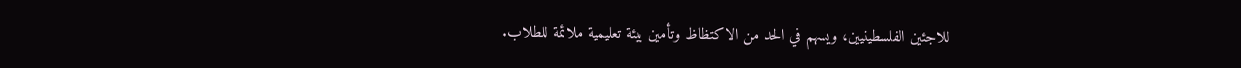للاجئين الفلسطينيين، ويسهم في الحد من الاكتظاظ وتأمين بيئة تعليمية ملائمة للطلاب.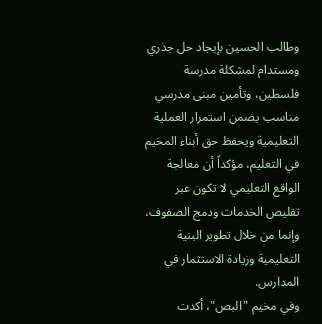وطالب الحسين بإيجاد حل جذري ومستدام لمشكلة مدرسة فلسطين، وتأمين مبنى مدرسي مناسب يضمن استمرار العملية التعليمية ويحفظ حق أبناء المخيم في التعليم، مؤكداً أن معالجة الواقع التعليمي لا تكون عبر تقليص الخدمات ودمج الصفوف، وإنما من خلال تطوير البنية التعليمية وزيادة الاستثمار في المدارس.
وفي مخيم "البص"، أكدت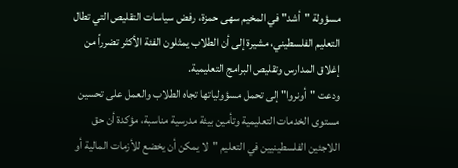مسؤولة "أشد" في المخيم سهى حمزة، رفض سياسات التقليص التي تطال التعليم الفلسطيني، مشيرة إلى أن الطلاب يمثلون الفئة الأكثر تضرراً من إغلاق المدارس وتقليص البرامج التعليمية.
ودعت "أونروا" إلى تحمل مسؤولياتها تجاه الطلاب والعمل على تحسين مستوى الخدمات التعليمية وتأمين بيئة مدرسية مناسبة، مؤكدة أن حق اللاجئين الفلسطينيين في التعليم "لا يمكن أن يخضع للأزمات المالية أو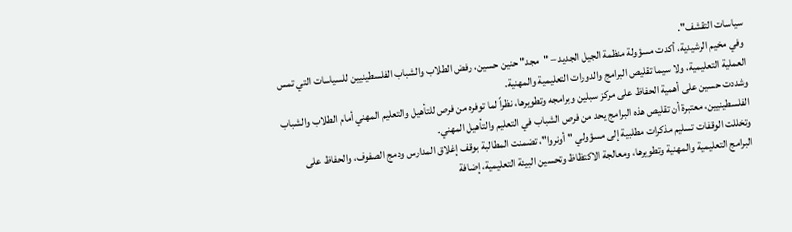سياسات التقشف".
وفي مخيم الرشيدية، أكدت مسؤولة منظمة الجيل الجديد – "مجد" حنين حسين، رفض الطلاب والشباب الفلسطينيين للسياسات التي تمس العملية التعليمية، ولا سيما تقليص البرامج والدورات التعليمية والمهنية.
وشددت حسين على أهمية الحفاظ على مركز سبلين وبرامجه وتطويرها، نظراً لما توفره من فرص للتأهيل والتعليم المهني أمام الطلاب والشباب الفلسطينيين، معتبرة أن تقليص هذه البرامج يحد من فرص الشباب في التعليم والتأهيل المهني.
وتخللت الوقفات تسليم مذكرات مطلبية إلى مسؤولي "أونروا"، تضمنت المطالبة بوقف إغلاق المدارس ودمج الصفوف، والحفاظ على البرامج التعليمية والمهنية وتطويرها، ومعالجة الاكتظاظ وتحسين البيئة التعليمية، إضافة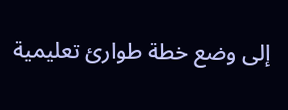إلى وضع خطة طوارئ تعليمية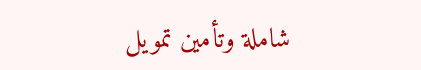شاملة وتأمين تمويل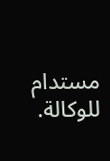مستدام للوكالة.